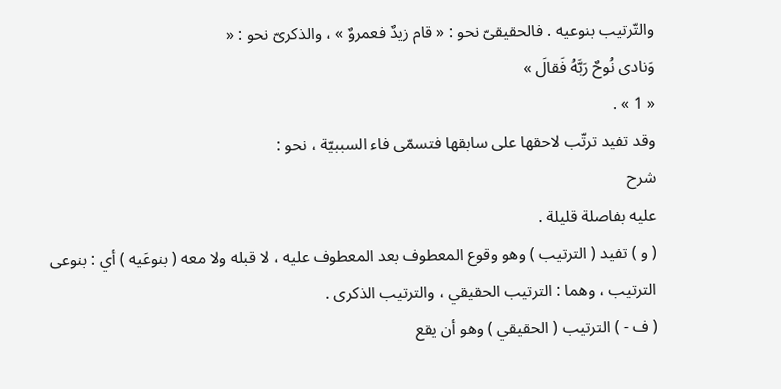والتّرتيب بنوعيه . فالحقيقىّ نحو : « قام زيدٌ فعمروٌ » ، والذكرىّ نحو : «
وَنادى نُوحٌ رَبَّهُ فَقالَ »
« 1 » .
وقد تفيد ترتّب لاحقها على سابقها فتسمّى فاء السببيّة ، نحو :
شرح
عليه بفاصلة قليلة .
( و ) تفيد ( الترتيب ) وهو وقوع المعطوف بعد المعطوف عليه ، لا قبله ولا معه ( بنوعَيه ) أي : بنوعى الترتيب ، وهما : الترتيب الحقيقي ، والترتيب الذكرى .
( ف - ) الترتيب ( الحقيقي ) وهو أن يقع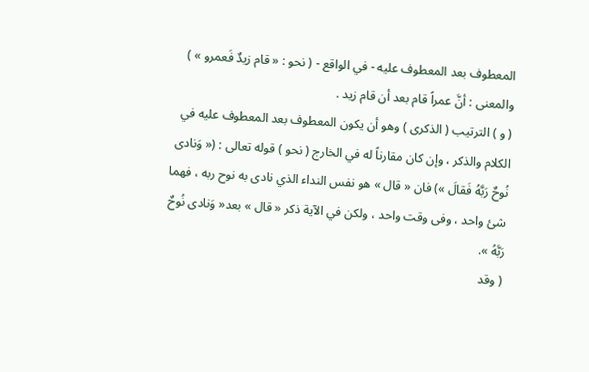المعطوف بعد المعطوف عليه - في الواقع - ( نحو : « قام زيدٌ فَعمرو » ) والمعنى : أنَّ عمراً قام بعد أن قام زيد .
( و ) الترتيب ( الذكرى ) وهو أن يكون المعطوف بعد المعطوف عليه في الكلام والذكر ، وإن كان مقارناً له في الخارج ( نحو ) قوله تعالى : (« وَنادى نُوحٌ رَبَّهُ فَقالَ ») فان « قال » هو نفس النداء الذي نادى به نوح ربه ، فهما شئ واحد ، وفى وقت واحد ، ولكن في الآية ذكر « قال » بعد« وَنادى نُوحٌ رَبَّهُ ».
( وقد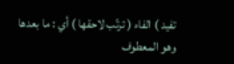تفيد ) الفاء ( ترتّب لاحقها ) أي : ما بعدها وهو المعطوف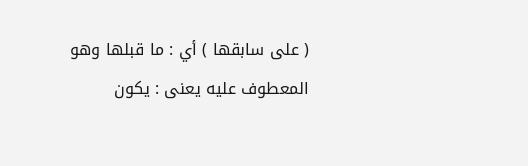( على سابقها ) أي : ما قبلها وهو المعطوف عليه يعنى : يكون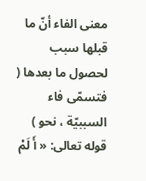معنى الفاء أنّ ما قبلها سبب لحصول ما بعدها ( فتسمّى فاء السببيّة ، نحو ) قوله تعالى: « أَ لَمْ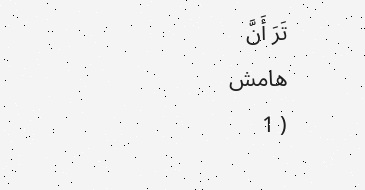تَرَ أَنَّ
هامش
( 1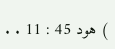) هود 45 : 11 . .